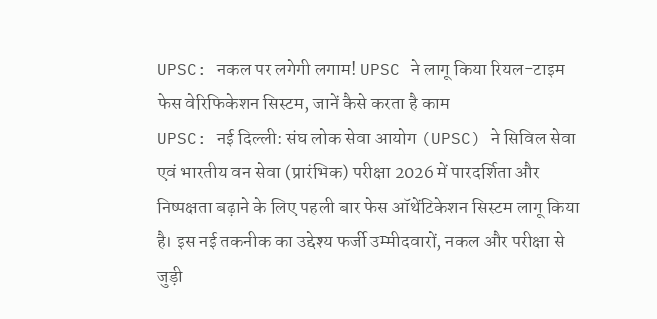UPSC: नकल पर लगेगी लगाम! UPSC ने लागू किया रियल-टाइम फेस वेरिफिकेशन सिस्टम, जानें कैसे करता है काम
UPSC: नई दिल्ली: संघ लोक सेवा आयोग (UPSC) ने सिविल सेवा एवं भारतीय वन सेवा (प्रारंभिक) परीक्षा 2026 में पारदर्शिता और निष्पक्षता बढ़ाने के लिए पहली बार फेस ऑथेंटिकेशन सिस्टम लागू किया है। इस नई तकनीक का उद्देश्य फर्जी उम्मीदवारों, नकल और परीक्षा से जुड़ी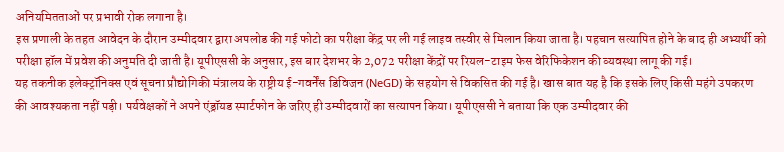अनियमितताओं पर प्रभावी रोक लगाना है।
इस प्रणाली के तहत आवेदन के दौरान उम्मीदवार द्वारा अपलोड की गई फोटो का परीक्षा केंद्र पर ली गई लाइव तस्वीर से मिलान किया जाता है। पहचान सत्यापित होने के बाद ही अभ्यर्थी को परीक्षा हॉल में प्रवेश की अनुमति दी जाती है। यूपीएससी के अनुसार, इस बार देशभर के 2,072 परीक्षा केंद्रों पर रियल-टाइम फेस वेरिफिकेशन की व्यवस्था लागू की गई।
यह तकनीक इलेक्ट्रॉनिक्स एवं सूचना प्रौद्योगिकी मंत्रालय के राष्ट्रीय ई-गवर्नेंस डिविजन (NeGD) के सहयोग से विकसित की गई है। खास बात यह है कि इसके लिए किसी महंगे उपकरण की आवश्यकता नहीं पड़ी। पर्यवेक्षकों ने अपने एंड्रॉयड स्मार्टफोन के जरिए ही उम्मीदवारों का सत्यापन किया। यूपीएससी ने बताया कि एक उम्मीदवार की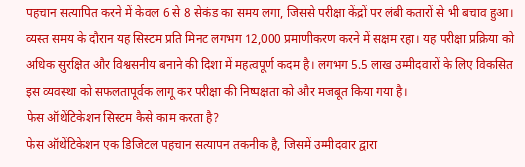पहचान सत्यापित करने में केवल 6 से 8 सेकंड का समय लगा, जिससे परीक्षा केंद्रों पर लंबी कतारों से भी बचाव हुआ। व्यस्त समय के दौरान यह सिस्टम प्रति मिनट लगभग 12,000 प्रमाणीकरण करने में सक्षम रहा। यह परीक्षा प्रक्रिया को अधिक सुरक्षित और विश्वसनीय बनाने की दिशा में महत्वपूर्ण कदम है। लगभग 5.5 लाख उम्मीदवारों के लिए विकसित इस व्यवस्था को सफलतापूर्वक लागू कर परीक्षा की निष्पक्षता को और मजबूत किया गया है।
फेस ऑथेंटिकेशन सिस्टम कैसे काम करता है?
फेस ऑथेंटिकेशन एक डिजिटल पहचान सत्यापन तकनीक है, जिसमें उम्मीदवार द्वारा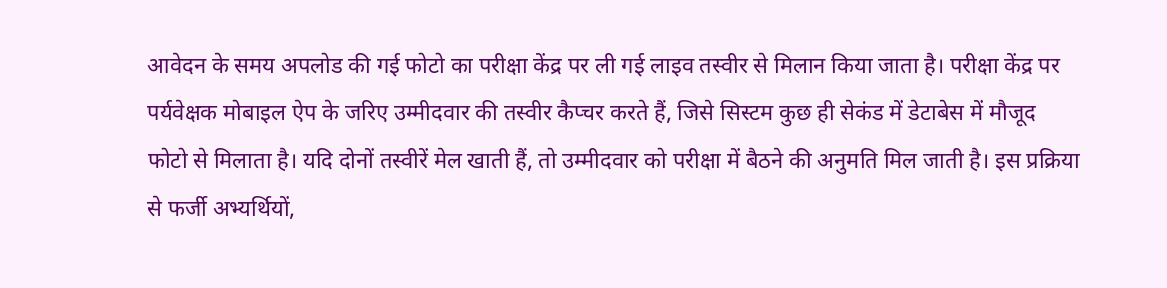आवेदन के समय अपलोड की गई फोटो का परीक्षा केंद्र पर ली गई लाइव तस्वीर से मिलान किया जाता है। परीक्षा केंद्र पर पर्यवेक्षक मोबाइल ऐप के जरिए उम्मीदवार की तस्वीर कैप्चर करते हैं, जिसे सिस्टम कुछ ही सेकंड में डेटाबेस में मौजूद फोटो से मिलाता है। यदि दोनों तस्वीरें मेल खाती हैं, तो उम्मीदवार को परीक्षा में बैठने की अनुमति मिल जाती है। इस प्रक्रिया से फर्जी अभ्यर्थियों,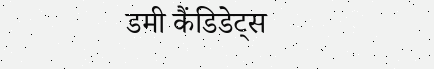डमी कैंडिडेट्स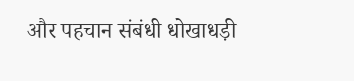और पहचान संबंधी धोखाधड़ी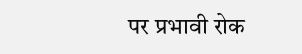पर प्रभावी रोक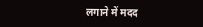लगाने में मदद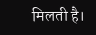मिलती है।